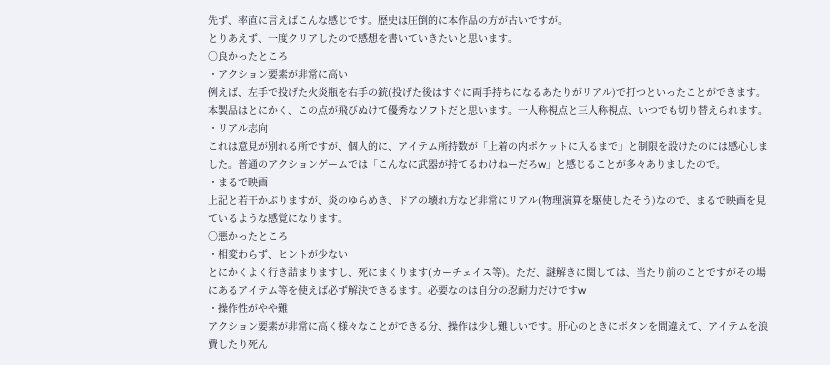先ず、率直に言えばこんな感じです。歴史は圧倒的に本作品の方が古いですが。
とりあえず、一度クリアしたので感想を書いていきたいと思います。
○良かったところ
・アクション要素が非常に高い
例えば、左手で投げた火炎瓶を右手の銃(投げた後はすぐに両手持ちになるあたりがリアル)で打つといったことができます。本製品はとにかく、この点が飛びぬけて優秀なソフトだと思います。一人称視点と三人称視点、いつでも切り替えられます。
・リアル志向
これは意見が別れる所ですが、個人的に、アイテム所持数が「上着の内ポケットに入るまで」と制限を設けたのには感心しました。普通のアクションゲームでは「こんなに武器が持てるわけねーだろw」と感じることが多々ありましたので。
・まるで映画
上記と若干かぶりますが、炎のゆらめき、ドアの壊れ方など非常にリアル(物理演算を駆使したそう)なので、まるで映画を見ているような感覚になります。
○悪かったところ
・相変わらず、ヒントが少ない
とにかくよく行き詰まりますし、死にまくります(カーチェイス等)。ただ、謎解きに関しては、当たり前のことですがその場にあるアイテム等を使えば必ず解決できるます。必要なのは自分の忍耐力だけですw
・操作性がやや難
アクション要素が非常に高く様々なことができる分、操作は少し難しいです。肝心のときにボタンを間違えて、アイテムを浪費したり死ん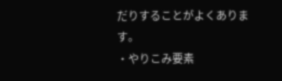だりすることがよくあります。
・やりこみ要素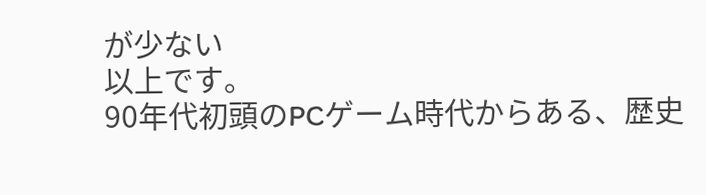が少ない
以上です。
90年代初頭のPCゲーム時代からある、歴史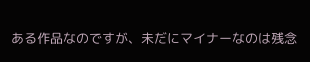ある作品なのですが、未だにマイナーなのは残念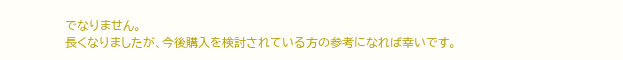でなりません。
長くなりましたが、今後購入を検討されている方の参考になれば幸いです。